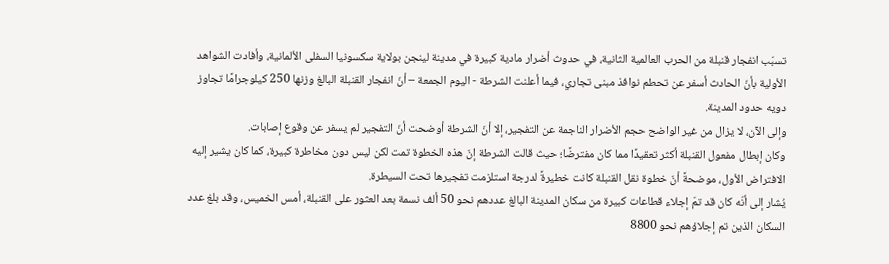تسبّب انفجار قنبلة من الحرب العالمية الثانية، في حدوث أضرار مادية كبيرة في مدينة لينجن بولاية سكسونيا السفلى الألمانية، وأفادت الشواهد الأولية بأنّ الحادث أسفر عن تحطم نوافذ مبنى تجاري، فيما أعلنت الشرطة - اليوم الجمعة – أنّ انفجار القنبلة البالغ وزنها 250 كيلوجرامًا تجاوز دويه حدود المدينة.
وإلى الآن، لا يزال من غير الواضح حجم الأضرار الناجمة عن التفجير، إلا أنّ الشرطة أوضحت أنّ التفجير لم يسفر عن وقوع إصابات.
وكان إبطال مفعول القنبلة أكثر تعقيدًا مما كان مفترضًا؛ حيث قالت الشرطة إنّ هذه الخطوة تمت لكن ليس دون مخاطرة كبيرة، كما كان يشير إليه الافتراض الأول، موضحةً أنّ خطوة نقل القنبلة كانت خطيرةً لدرجة استلزمت تفجيرها تحت السيطرة.
يُشار إلى أنّه كان قد تمّ إجلاء قطاعات كبيرة من سكان المدينة البالغ عددهم نحو 50 ألف نسمة بعد العثور على القنبلة، أمس الخميس، وقد بلغ عدد السكان الذين تم إجلاؤهم نحو 8800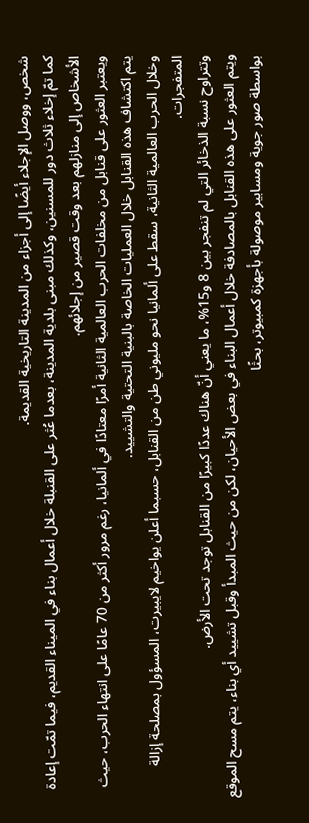شخص، ووصل الإجلاء أيضًا إلى أجزاء من المدينة التاريخية القديمة.
كما تمّ إخلاء ثلاث دور للمسنين، وكذلك مبنى بلدية المدينة، بعدما عُثر على القنبلة خلال أعمال بناء في الميناء القديم، فيما تمّت إعادة الأشخاص إلى منازلهم بعد وقت قصير من إجلائهم.
ويعتبر العثور على قنابل من مخلفات الحرب العالمية الثانية أمرًا معتادًا في ألمانيا، رغم مرور أكثر من 70 عامًا على انتهاء الحرب، حيث يتم اكتشاف هذه القنابل خلال العمليات الخاصة بالبنية التحتية والتشييد.
وخلال الحرب العالمية الثانية، سقط على ألمانيا نحو مليوني طن من القنابل، حسبما أعلن يواخيم لايبيرت، المسؤول بمصلحة إزالة المتفجرات.
وتتراوح نسبة الذخائر التي لم تنفجر بين 8 و15%، ما يعني أنّ هناك عددًا كبيرًا من القنابل توجد تحت الأرض.
ويتم العثور على هذه القنابل بالمصادفة خلال أعمال البناء في بعض الأحيان، لكن من حيث المبدأ وقبل تشييد أي بناء، يتم مسح الموقع بواسطة صور جوية ومسابير موصولة بأجهزة كمبيوتر، بحثًا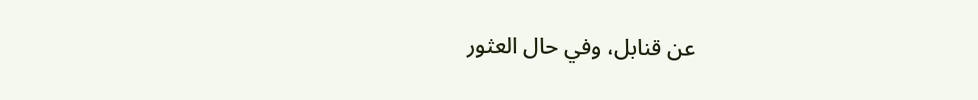عن قنابل، وفي حال العثور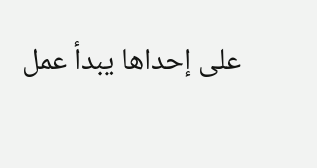على إحداها يبدأ عمل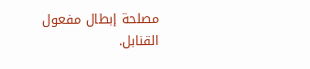مصلحة إبطال مفعول القنابل.